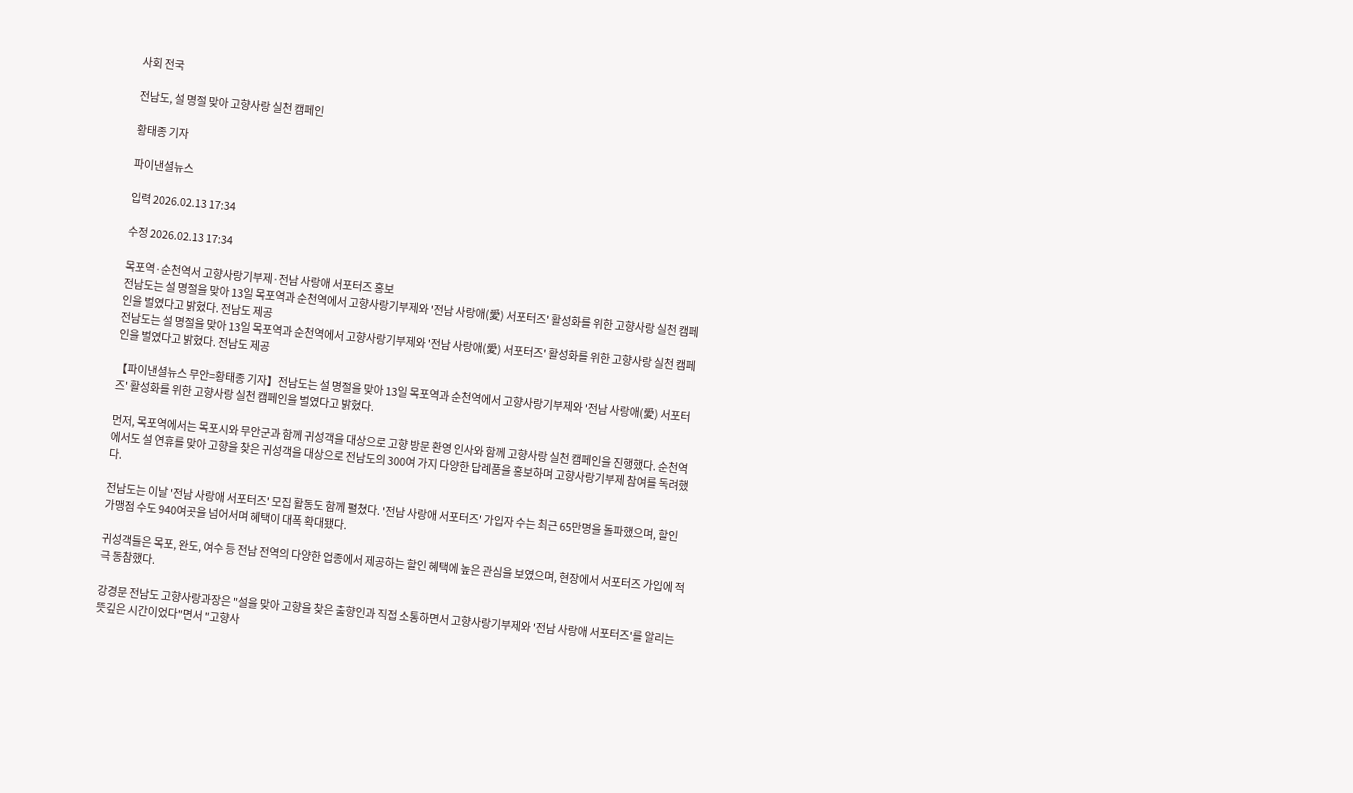사회 전국

전남도, 설 명절 맞아 고향사랑 실천 캠페인

황태종 기자

파이낸셜뉴스

입력 2026.02.13 17:34

수정 2026.02.13 17:34

목포역·순천역서 고향사랑기부제·전남 사랑애 서포터즈 홍보
전남도는 설 명절을 맞아 13일 목포역과 순천역에서 고향사랑기부제와 '전남 사랑애(愛) 서포터즈' 활성화를 위한 고향사랑 실천 캠페인을 벌였다고 밝혔다. 전남도 제공
전남도는 설 명절을 맞아 13일 목포역과 순천역에서 고향사랑기부제와 '전남 사랑애(愛) 서포터즈' 활성화를 위한 고향사랑 실천 캠페인을 벌였다고 밝혔다. 전남도 제공

【파이낸셜뉴스 무안=황태종 기자】전남도는 설 명절을 맞아 13일 목포역과 순천역에서 고향사랑기부제와 '전남 사랑애(愛) 서포터즈' 활성화를 위한 고향사랑 실천 캠페인을 벌였다고 밝혔다.

먼저, 목포역에서는 목포시와 무안군과 함께 귀성객을 대상으로 고향 방문 환영 인사와 함께 고향사랑 실천 캠페인을 진행했다. 순천역에서도 설 연휴를 맞아 고향을 찾은 귀성객을 대상으로 전남도의 300여 가지 다양한 답례품을 홍보하며 고향사랑기부제 참여를 독려했다.

전남도는 이날 '전남 사랑애 서포터즈' 모집 활동도 함께 펼쳤다. '전남 사랑애 서포터즈' 가입자 수는 최근 65만명을 돌파했으며, 할인 가맹점 수도 940여곳을 넘어서며 혜택이 대폭 확대됐다.

귀성객들은 목포, 완도, 여수 등 전남 전역의 다양한 업종에서 제공하는 할인 혜택에 높은 관심을 보였으며, 현장에서 서포터즈 가입에 적극 동참했다.

강경문 전남도 고향사랑과장은 "설을 맞아 고향을 찾은 출향인과 직접 소통하면서 고향사랑기부제와 '전남 사랑애 서포터즈'를 알리는 뜻깊은 시간이었다"면서 "고향사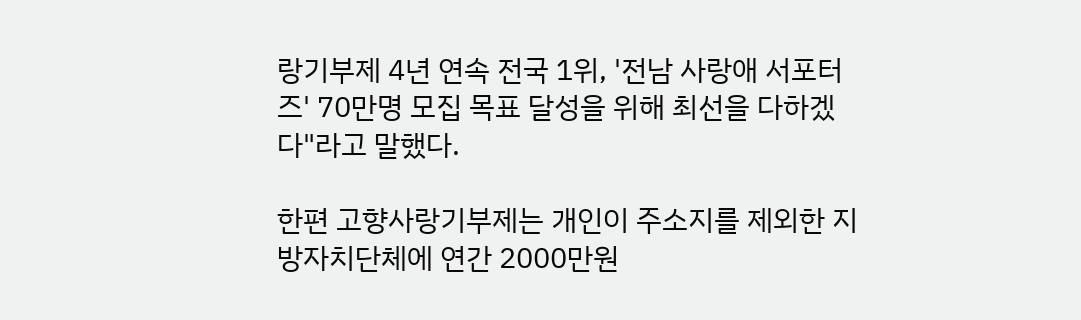랑기부제 4년 연속 전국 1위, '전남 사랑애 서포터즈' 70만명 모집 목표 달성을 위해 최선을 다하겠다"라고 말했다.

한편 고향사랑기부제는 개인이 주소지를 제외한 지방자치단체에 연간 2000만원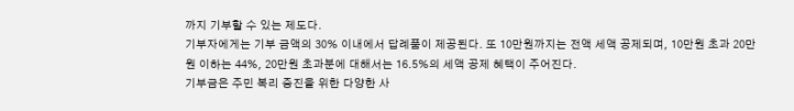까지 기부할 수 있는 제도다.
기부자에게는 기부 금액의 30% 이내에서 답례품이 제공된다. 또 10만원까지는 전액 세액 공제되며, 10만원 초과 20만원 이하는 44%, 20만원 초과분에 대해서는 16.5%의 세액 공제 혜택이 주어진다.
기부금은 주민 복리 증진을 위한 다양한 사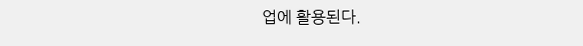업에 활용된다.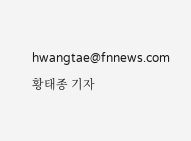hwangtae@fnnews.com 황태종 기자